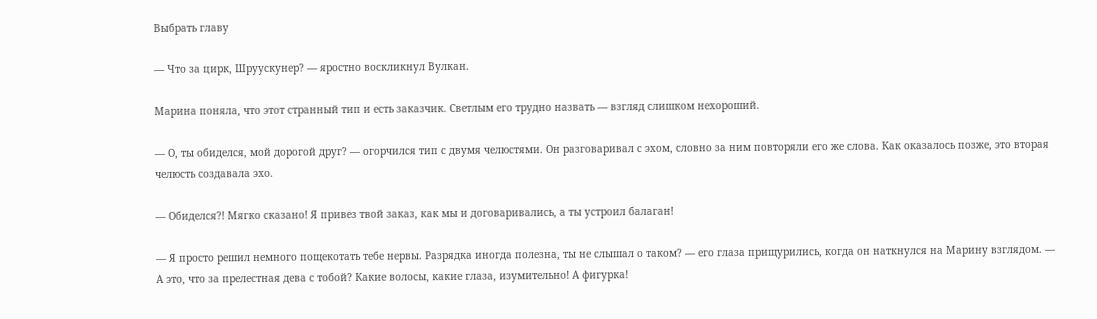Выбрать главу

— Что за цирк, Шруускунер? — яростно воскликнул Вулкан.

Марина поняла, что этот странный тип и есть заказчик. Светлым его трудно назвать — взгляд слишком нехороший.

— О, ты обиделся, мой дорогой друг? — огорчился тип с двумя челюстями. Он разговаривал с эхом, словно за ним повторяли его же слова. Как оказалось позже, это вторая челюсть создавала эхо.

— Обиделся?! Мягко сказано! Я привез твой заказ, как мы и договаривались, а ты устроил балаган!

— Я просто решил немного пощекотать тебе нервы. Разрядка иногда полезна, ты не слышал о таком? — его глаза прищурились, когда он наткнулся на Марину взглядом. — А это, что за прелестная дева с тобой? Какие волосы, какие глаза, изумительно! А фигурка!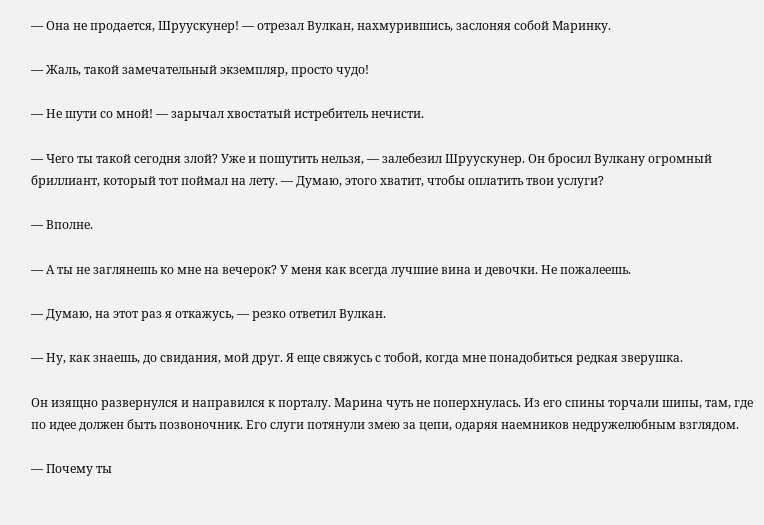— Она не продается, Шруускунер! — отрезал Вулкан, нахмурившись, заслоняя собой Маринку.

— Жаль, такой замечательный экземпляр, просто чудо!

— Не шути со мной! — зарычал хвостатый истребитель нечисти.

— Чего ты такой сегодня злой? Уже и пошутить нельзя, — залебезил Шруускунер. Он бросил Вулкану огромный бриллиант, который тот поймал на лету. — Думаю, этого хватит, чтобы оплатить твои услуги?

— Вполне.

— А ты не заглянешь ко мне на вечерок? У меня как всегда лучшие вина и девочки. Не пожалеешь.

— Думаю, на этот раз я откажусь, — резко ответил Вулкан.

— Ну, как знаешь, до свидания, мой друг. Я еще свяжусь с тобой, когда мне понадобиться редкая зверушка.

Он изящно развернулся и направился к порталу. Марина чуть не поперхнулась. Из его спины торчали шипы, там, где по идее должен быть позвоночник. Его слуги потянули змею за цепи, одаряя наемников недружелюбным взглядом.

— Почему ты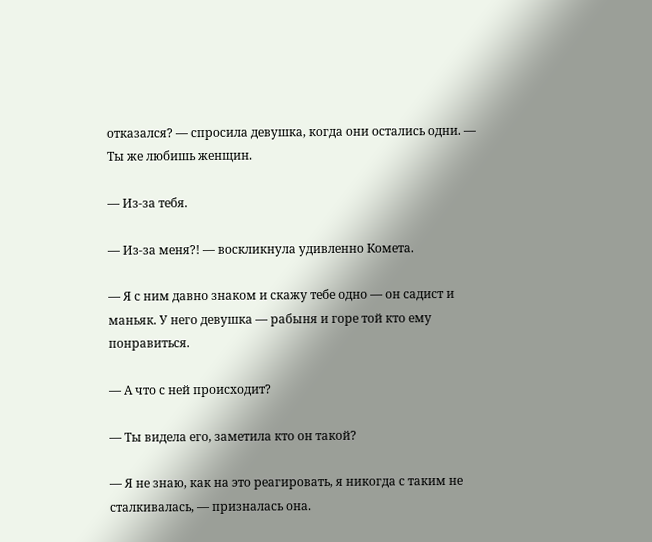отказался? — спросила девушка, когда они остались одни. — Ты же любишь женщин.

— Из-за тебя.

— Из-за меня?! — воскликнула удивленно Комета.

— Я с ним давно знаком и скажу тебе одно — он садист и маньяк. У него девушка — рабыня и горе той кто ему понравиться.

— А что с ней происходит?

— Ты видела его, заметила кто он такой?

— Я не знаю, как на это реагировать, я никогда с таким не сталкивалась, — призналась она.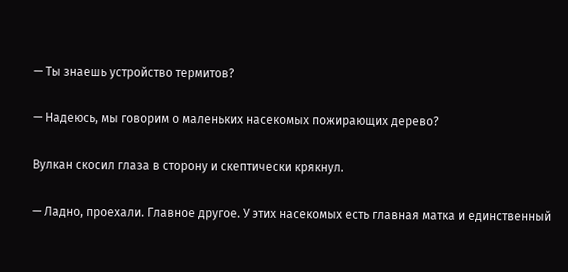— Ты знаешь устройство термитов?

— Надеюсь, мы говорим о маленьких насекомых пожирающих дерево?

Вулкан скосил глаза в сторону и скептически крякнул.

— Ладно, проехали. Главное другое. У этих насекомых есть главная матка и единственный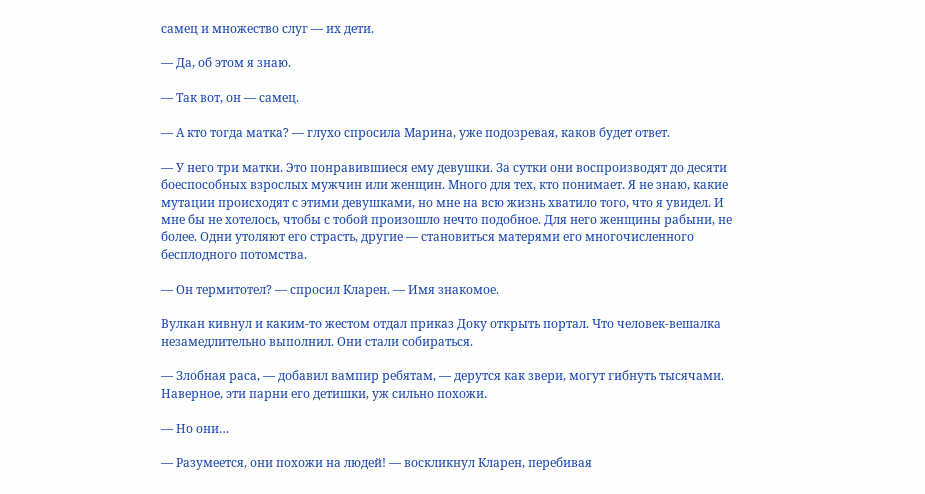самец и множество слуг — их дети.

— Да, об этом я знаю.

— Так вот, он — самец.

— А кто тогда матка? — глухо спросила Марина, уже подозревая, каков будет ответ.

— У него три матки. Это понравившиеся ему девушки. За сутки они воспроизводят до десяти боеспособных взрослых мужчин или женщин. Много для тех, кто понимает. Я не знаю, какие мутации происходят с этими девушками, но мне на всю жизнь хватило того, что я увидел. И мне бы не хотелось, чтобы с тобой произошло нечто подобное. Для него женщины рабыни, не более. Одни утоляют его страсть, другие — становиться матерями его многочисленного бесплодного потомства.

— Он термитотел? — спросил Кларен. — Имя знакомое.

Вулкан кивнул и каким-то жестом отдал приказ Доку открыть портал. Что человек-вешалка незамедлительно выполнил. Они стали собираться.

— Злобная раса, — добавил вампир ребятам, — дерутся как звери, могут гибнуть тысячами. Наверное, эти парни его детишки, уж сильно похожи.

— Но они…

— Разумеется, они похожи на людей! — воскликнул Кларен, перебивая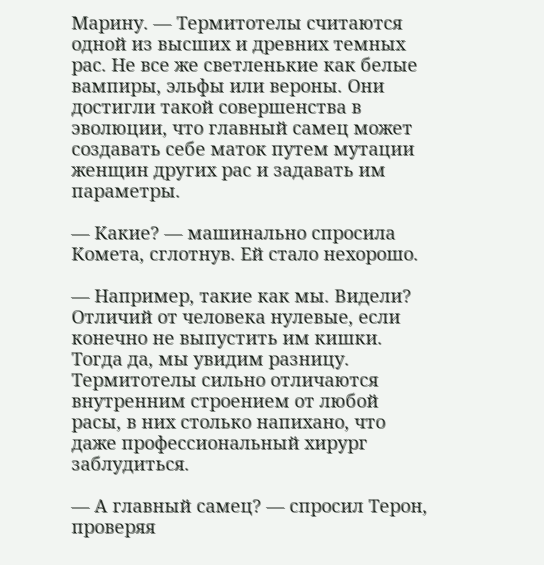Марину. — Термитотелы считаются одной из высших и древних темных рас. Не все же светленькие как белые вампиры, эльфы или вероны. Они достигли такой совершенства в эволюции, что главный самец может создавать себе маток путем мутации женщин других рас и задавать им параметры.

— Какие? — машинально спросила Комета, сглотнув. Ей стало нехорошо.

— Например, такие как мы. Видели? Отличий от человека нулевые, если конечно не выпустить им кишки. Тогда да, мы увидим разницу. Термитотелы сильно отличаются внутренним строением от любой расы, в них столько напихано, что даже профессиональный хирург заблудиться.

— А главный самец? — спросил Терон, проверяя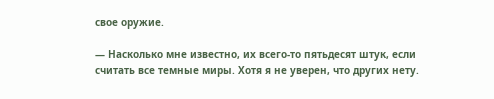свое оружие.

— Насколько мне известно, их всего-то пятьдесят штук, если считать все темные миры. Хотя я не уверен, что других нету.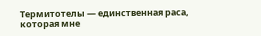Термитотелы — единственная раса, которая мне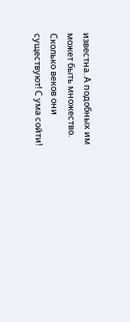известна. А подобных им может быть множество. Сколько веков они существуют! С ума сойти!